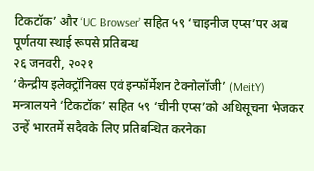टिकटॉक’ और ‘UC Browser’ सहित ५९ ‘चाइनीज एप्स’पर अब पूर्णतया स्थाई रूपसे प्रतिबन्ध
२६ जनवरी, २०२१
‘केन्द्रीय इलेक्ट्रॉनिक्स एवं इन्फॉर्मेशन टेक्नोलॉजी’ (MeitY) मन्त्रालयने ‘टिकटॉक’ सहित ५९ ‘चीनी एप्स’को अधिसूचना भेजकर उन्हें भारतमें सदैवके लिए प्रतिबन्धित करनेका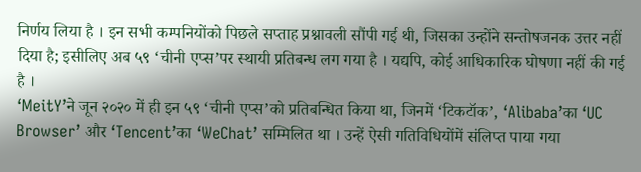निर्णय लिया है । इन सभी कम्पनियोंको पिछले सप्ताह प्रश्नावली सौंपी गई थी, जिसका उन्होंने सन्तोषजनक उत्तर नहीं दिया है; इसीलिए अब ५९ ‘चीनी एप्स’पर स्थायी प्रतिबन्ध लग गया है । यद्यपि, कोई आधिकारिक घोषणा नहीं की गई है ।
‘MeitY’ने जून २०२० में ही इन ५९ ‘चीनी एप्स’को प्रतिबन्धित किया था, जिनमें ‘टिकटॉक’, ‘Alibaba’का ‘UC Browser’ और ‘Tencent’का ‘WeChat’ सम्मिलित था । उन्हें ऐसी गतिविधियोंमें संलिप्त पाया गया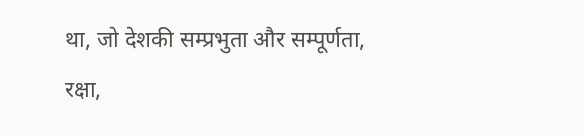था, जो देशकी सम्प्रभुता और सम्पूर्णता, रक्षा,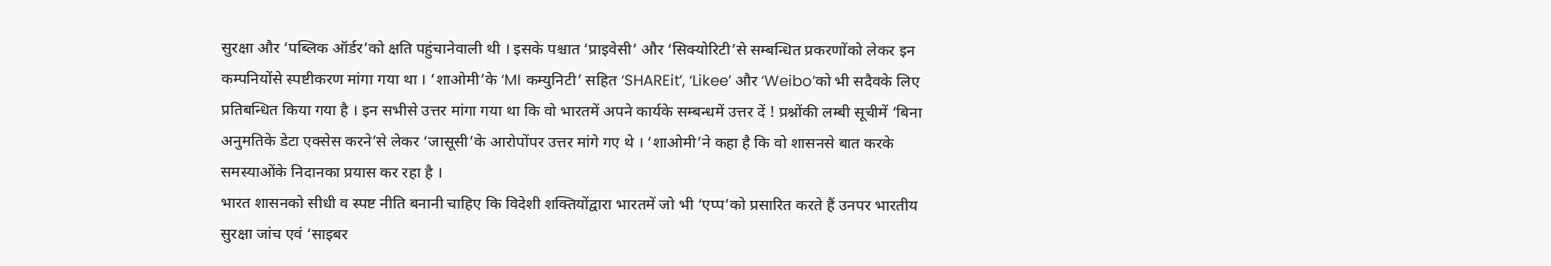सुरक्षा और ‘पब्लिक ऑर्डर’को क्षति पहुंचानेवाली थी । इसके पश्चात ‘प्राइवेसी’ और ‘सिक्योरिटी’से सम्बन्धित प्रकरणोंको लेकर इन कम्पनियोंसे स्पष्टीकरण मांगा गया था । ‘शाओमी’के ‘MI कम्युनिटी’ सहित ‘SHAREit’, ‘Likee’ और ‘Weibo’को भी सदैवके लिए प्रतिबन्धित किया गया है । इन सभीसे उत्तर मांगा गया था कि वो भारतमें अपने कार्यके सम्बन्धमें उत्तर दें ! प्रश्नोंकी लम्बी सूचीमें ‘बिना अनुमतिके डेटा एक्सेस करने’से लेकर ‘जासूसी’के आरोपोंपर उत्तर मांगे गए थे । ‘शाओमी’ने कहा है कि वो शासनसे बात करके समस्याओंके निदानका प्रयास कर रहा है ।
भारत शासनको सीधी व स्पष्ट नीति बनानी चाहिए कि विदेशी शक्तियोंद्वारा भारतमें जो भी ‘एप्प’को प्रसारित करते हैं उनपर भारतीय सुरक्षा जांच एवं ‘साइबर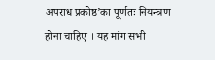अपराध प्रकोष्ठ’का पूर्णतः नियन्त्रण होना चाहिए । यह मांग सभी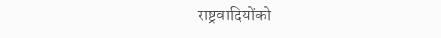राष्ट्रवादियोंको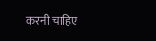करनी चाहिए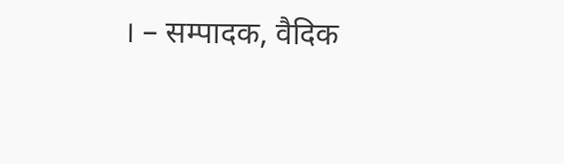। – सम्पादक, वैदिक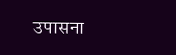उपासना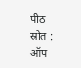पीठ
स्रोत : ऑप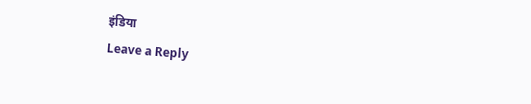इंडिया
Leave a Reply